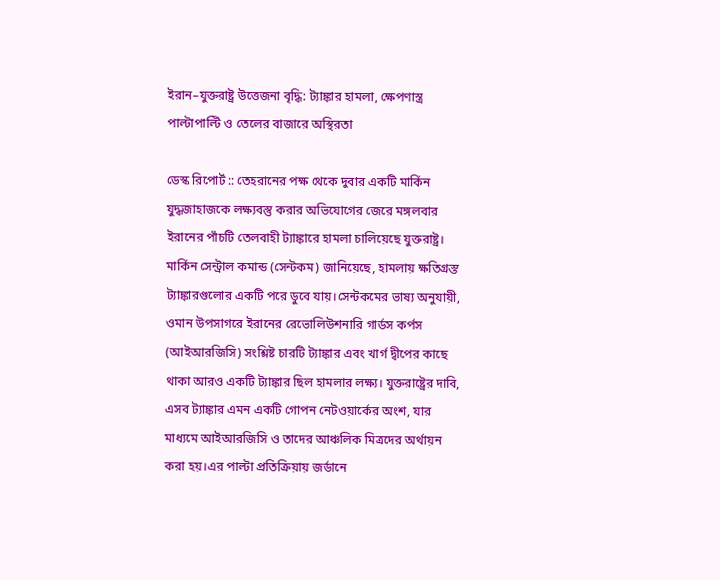ইরান–যুক্তরাষ্ট্র উত্তেজনা বৃদ্ধি: ট্যাঙ্কার হামলা, ক্ষেপণাস্ত্র পাল্টাপাল্টি ও তেলের বাজারে অস্থিরতা

ডেস্ক রিপোর্ট :: তেহরানের পক্ষ থেকে দুবার একটি মার্কিন যুদ্ধজাহাজকে লক্ষ্যবস্তু করার অভিযোগের জেরে মঙ্গলবার ইরানের পাঁচটি তেলবাহী ট্যাঙ্কারে হামলা চালিয়েছে যুক্তরাষ্ট্র। মার্কিন সেন্ট্রাল কমান্ড (সেন্টকম) জানিয়েছে, হামলায় ক্ষতিগ্রস্ত ট্যাঙ্কারগুলোর একটি পরে ডুবে যায়।সেন্টকমের ভাষ্য অনুযায়ী, ওমান উপসাগরে ইরানের রেভোলিউশনারি গার্ডস কর্পস (আইআরজিসি) সংশ্লিষ্ট চারটি ট্যাঙ্কার এবং খার্গ দ্বীপের কাছে থাকা আরও একটি ট্যাঙ্কার ছিল হামলার লক্ষ্য। যুক্তরাষ্ট্রের দাবি, এসব ট্যাঙ্কার এমন একটি গোপন নেটওয়ার্কের অংশ, যার মাধ্যমে আইআরজিসি ও তাদের আঞ্চলিক মিত্রদের অর্থায়ন করা হয়।এর পাল্টা প্রতিক্রিয়ায় জর্ডানে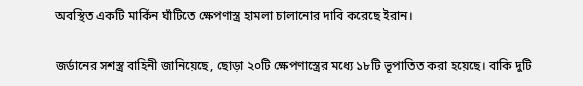অবস্থিত একটি মার্কিন ঘাঁটিতে ক্ষেপণাস্ত্র হামলা চালানোর দাবি করেছে ইরান।

জর্ডানের সশস্ত্র বাহিনী জানিয়েছে, ছোড়া ২০টি ক্ষেপণাস্ত্রের মধ্যে ১৮টি ভূপাতিত করা হয়েছে। বাকি দুটি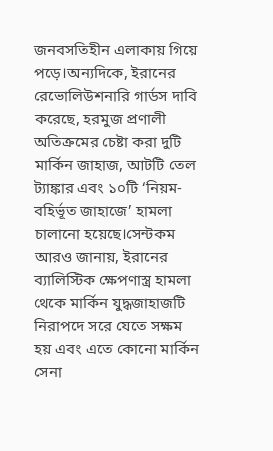জনবসতিহীন এলাকায় গিয়ে পড়ে।অন্যদিকে, ইরানের রেভোলিউশনারি গার্ডস দাবি করেছে, হরমুজ প্রণালী অতিক্রমের চেষ্টা করা দুটি মার্কিন জাহাজ, আটটি তেল ট্যাঙ্কার এবং ১০টি ‘নিয়ম-বহির্ভূত জাহাজে’ হামলা চালানো হয়েছে।সেন্টকম আরও জানায়, ইরানের ব্যালিস্টিক ক্ষেপণাস্ত্র হামলা থেকে মার্কিন যুদ্ধজাহাজটি নিরাপদে সরে যেতে সক্ষম হয় এবং এতে কোনো মার্কিন সেনা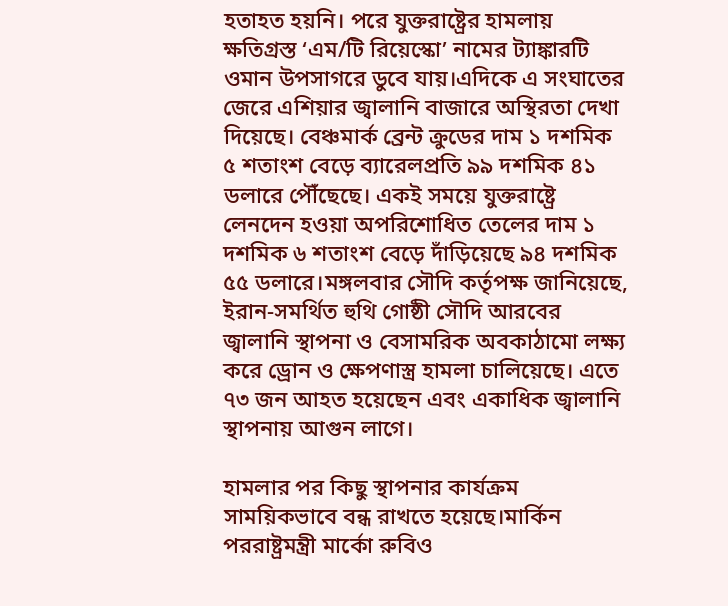হতাহত হয়নি। পরে যুক্তরাষ্ট্রের হামলায় ক্ষতিগ্রস্ত ‘এম/টি রিয়েস্কো’ নামের ট্যাঙ্কারটি ওমান উপসাগরে ডুবে যায়।এদিকে এ সংঘাতের জেরে এশিয়ার জ্বালানি বাজারে অস্থিরতা দেখা দিয়েছে। বেঞ্চমার্ক ব্রেন্ট ক্রুডের দাম ১ দশমিক ৫ শতাংশ বেড়ে ব্যারেলপ্রতি ৯৯ দশমিক ৪১ ডলারে পৌঁছেছে। একই সময়ে যুক্তরাষ্ট্রে লেনদেন হওয়া অপরিশোধিত তেলের দাম ১ দশমিক ৬ শতাংশ বেড়ে দাঁড়িয়েছে ৯৪ দশমিক ৫৫ ডলারে।মঙ্গলবার সৌদি কর্তৃপক্ষ জানিয়েছে, ইরান-সমর্থিত হুথি গোষ্ঠী সৌদি আরবের জ্বালানি স্থাপনা ও বেসামরিক অবকাঠামো লক্ষ্য করে ড্রোন ও ক্ষেপণাস্ত্র হামলা চালিয়েছে। এতে ৭৩ জন আহত হয়েছেন এবং একাধিক জ্বালানি স্থাপনায় আগুন লাগে।

হামলার পর কিছু স্থাপনার কার্যক্রম সাময়িকভাবে বন্ধ রাখতে হয়েছে।মার্কিন পররাষ্ট্রমন্ত্রী মার্কো রুবিও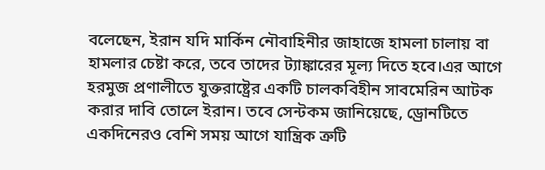বলেছেন, ইরান যদি মার্কিন নৌবাহিনীর জাহাজে হামলা চালায় বা হামলার চেষ্টা করে, তবে তাদের ট্যাঙ্কারের মূল্য দিতে হবে।এর আগে হরমুজ প্রণালীতে যুক্তরাষ্ট্রের একটি চালকবিহীন সাবমেরিন আটক করার দাবি তোলে ইরান। তবে সেন্টকম জানিয়েছে, ড্রোনটিতে একদিনেরও বেশি সময় আগে যান্ত্রিক ত্রুটি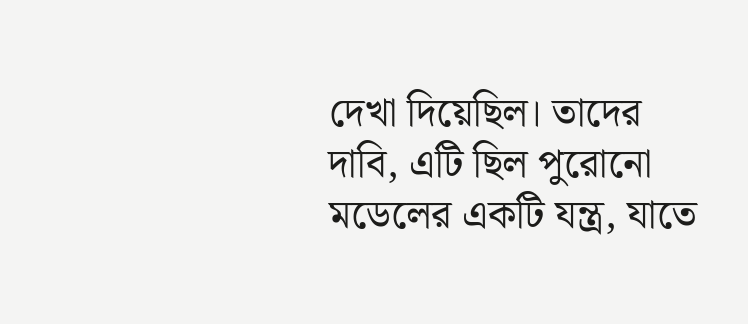দেখা দিয়েছিল। তাদের দাবি, এটি ছিল পুরোনো মডেলের একটি যন্ত্র, যাতে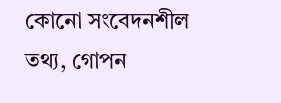কোনো সংবেদনশীল তথ্য, গোপন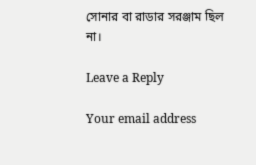সোনার বা রাডার সরঞ্জাম ছিল না।

Leave a Reply

Your email address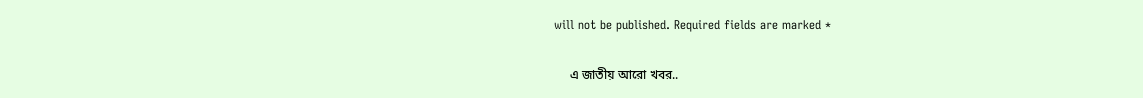will not be published. Required fields are marked *

     এ জাতীয় আরো খবর..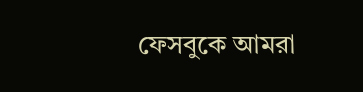ফেসবুকে আমরা